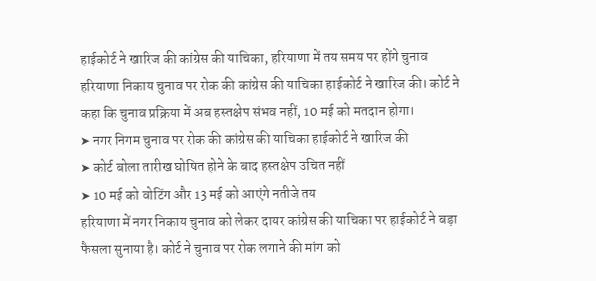हाईकोर्ट ने खारिज की कांग्रेस की याचिका, हरियाणा में तय समय पर होंगे चुनाव
हरियाणा निकाय चुनाव पर रोक की कांग्रेस की याचिका हाईकोर्ट ने खारिज की। कोर्ट ने कहा कि चुनाव प्रक्रिया में अब हस्तक्षेप संभव नहीं, 10 मई को मतदान होगा।
➤ नगर निगम चुनाव पर रोक की कांग्रेस की याचिका हाईकोर्ट ने खारिज की
➤ कोर्ट बोला तारीख घोषित होने के बाद हस्तक्षेप उचित नहीं
➤ 10 मई को वोटिंग और 13 मई को आएंगे नतीजे तय
हरियाणा में नगर निकाय चुनाव को लेकर दायर कांग्रेस की याचिका पर हाईकोर्ट ने बड़ा फैसला सुनाया है। कोर्ट ने चुनाव पर रोक लगाने की मांग को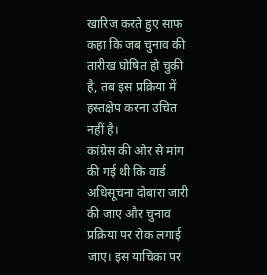खारिज करते हुए साफ कहा कि जब चुनाव की तारीख घोषित हो चुकी है, तब इस प्रक्रिया में हस्तक्षेप करना उचित नहीं है।
कांग्रेस की ओर से मांग की गई थी कि वार्ड अधिसूचना दोबारा जारी की जाए और चुनाव प्रक्रिया पर रोक लगाई जाए। इस याचिका पर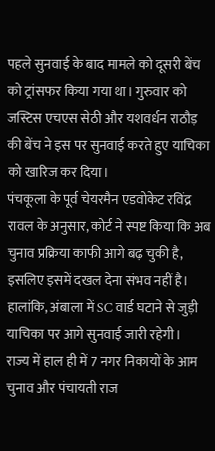पहले सुनवाई के बाद मामले को दूसरी बेंच को ट्रांसफर किया गया था। गुरुवार को जस्टिस एचएस सेठी और यशवर्धन राठौड़ की बेंच ने इस पर सुनवाई करते हुए याचिका को खारिज कर दिया।
पंचकूला के पूर्व चेयरमैन एडवोकेट रविंद्र रावल के अनुसार, कोर्ट ने स्पष्ट किया कि अब चुनाव प्रक्रिया काफी आगे बढ़ चुकी है, इसलिए इसमें दखल देना संभव नहीं है। हालांकि, अंबाला में SC वार्ड घटाने से जुड़ी याचिका पर आगे सुनवाई जारी रहेगी।
राज्य में हाल ही में 7 नगर निकायों के आम चुनाव और पंचायती राज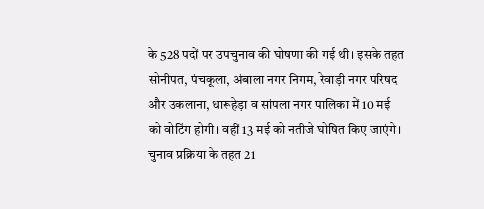के 528 पदों पर उपचुनाव की घोषणा की गई थी। इसके तहत सोनीपत, पंचकूला, अंबाला नगर निगम, रेवाड़ी नगर परिषद और उकलाना, धारूहेड़ा व सांपला नगर पालिका में 10 मई को वोटिंग होगी। वहीं 13 मई को नतीजे घोषित किए जाएंगे।
चुनाव प्रक्रिया के तहत 21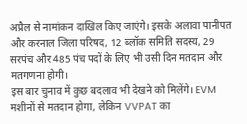अप्रैल से नामांकन दाखिल किए जाएंगे। इसके अलावा पानीपत और करनाल जिला परिषद, 12 ब्लॉक समिति सदस्य, 29 सरपंच और 485 पंच पदों के लिए भी उसी दिन मतदान और मतगणना होगी।
इस बार चुनाव में कुछ बदलाव भी देखने को मिलेंगे। EVM मशीनों से मतदान होगा, लेकिन VVPAT का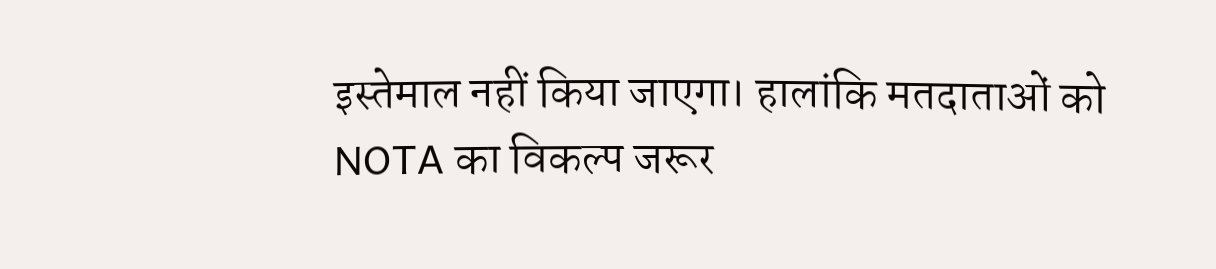इस्तेमाल नहीं किया जाएगा। हालांकि मतदाताओं को NOTA का विकल्प जरूर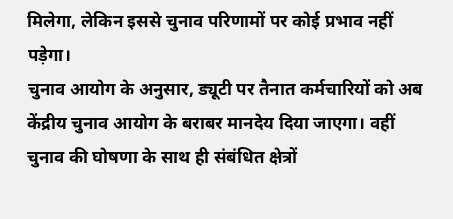मिलेगा, लेकिन इससे चुनाव परिणामों पर कोई प्रभाव नहीं पड़ेगा।
चुनाव आयोग के अनुसार, ड्यूटी पर तैनात कर्मचारियों को अब केंद्रीय चुनाव आयोग के बराबर मानदेय दिया जाएगा। वहीं चुनाव की घोषणा के साथ ही संबंधित क्षेत्रों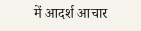में आदर्श आचार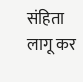संहिता लागू कर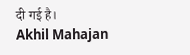दी गई है।
Akhil Mahajan